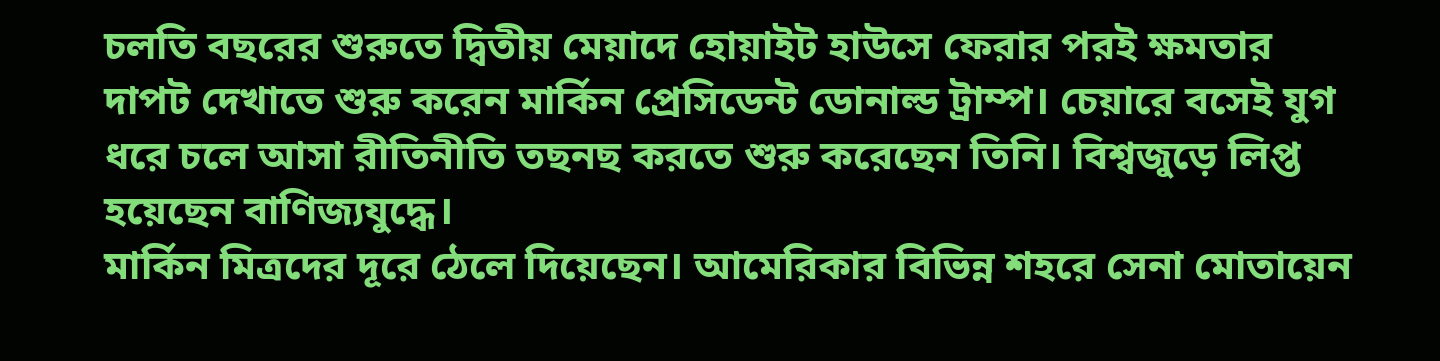চলতি বছরের শুরুতে দ্বিতীয় মেয়াদে হোয়াইট হাউসে ফেরার পরই ক্ষমতার দাপট দেখাতে শুরু করেন মার্কিন প্রেসিডেন্ট ডোনাল্ড ট্রাম্প। চেয়ারে বসেই যুগ ধরে চলে আসা রীতিনীতি তছনছ করতে শুরু করেছেন তিনি। বিশ্বজুড়ে লিপ্ত হয়েছেন বাণিজ্যযুদ্ধে।
মার্কিন মিত্রদের দূরে ঠেলে দিয়েছেন। আমেরিকার বিভিন্ন শহরে সেনা মোতায়েন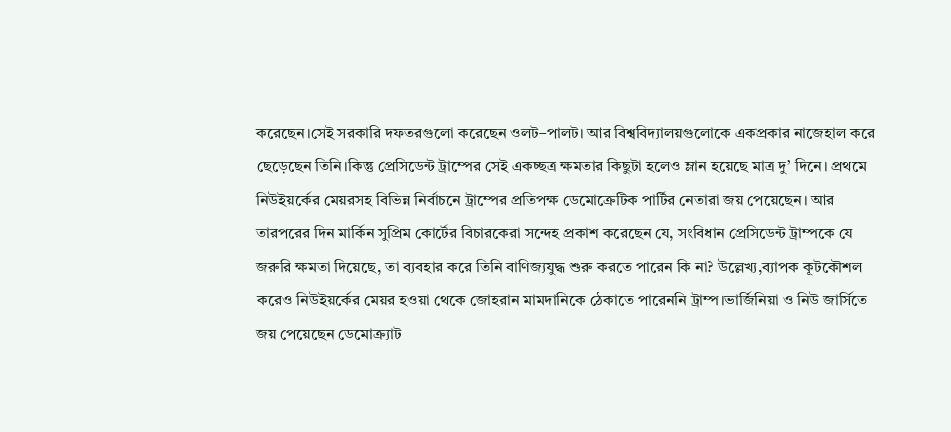করেছেন।সেই সরকারি দফতরগুলো করেছেন ওলট–পালট। আর বিশ্ববিদ্যালয়গুলোকে একপ্রকার নাজেহাল করে ছেড়েছেন তিনি।কিন্তু প্রেসিডেন্ট ট্রাম্পের সেই একচ্ছত্র ক্ষমতার কিছুটা হলেও ম্লান হয়েছে মাত্র দু’ দিনে। প্রথমে নিউইয়র্কের মেয়রসহ বিভিন্ন নির্বাচনে ট্রাম্পের প্রতিপক্ষ ডেমোক্রেটিক পার্টির নেতারা জয় পেয়েছেন। আর তারপরের দিন মার্কিন সুপ্রিম কোর্টের বিচারকেরা সন্দেহ প্রকাশ করেছেন যে, সংবিধান প্রেসিডেন্ট ট্রাম্পকে যে জরুরি ক্ষমতা দিয়েছে, তা ব্যবহার করে তিনি বাণিজ্যযুদ্ধ শুরু করতে পারেন কি না? উল্লেখ্য,ব্যাপক কূটকৌশল করেও নিউইয়র্কের মেয়র হওয়া থেকে জোহরান মামদানিকে ঠেকাতে পারেননি ট্রাম্প।ভার্জিনিয়া ও নিউ জার্সিতে জয় পেয়েছেন ডেমোক্র্যাট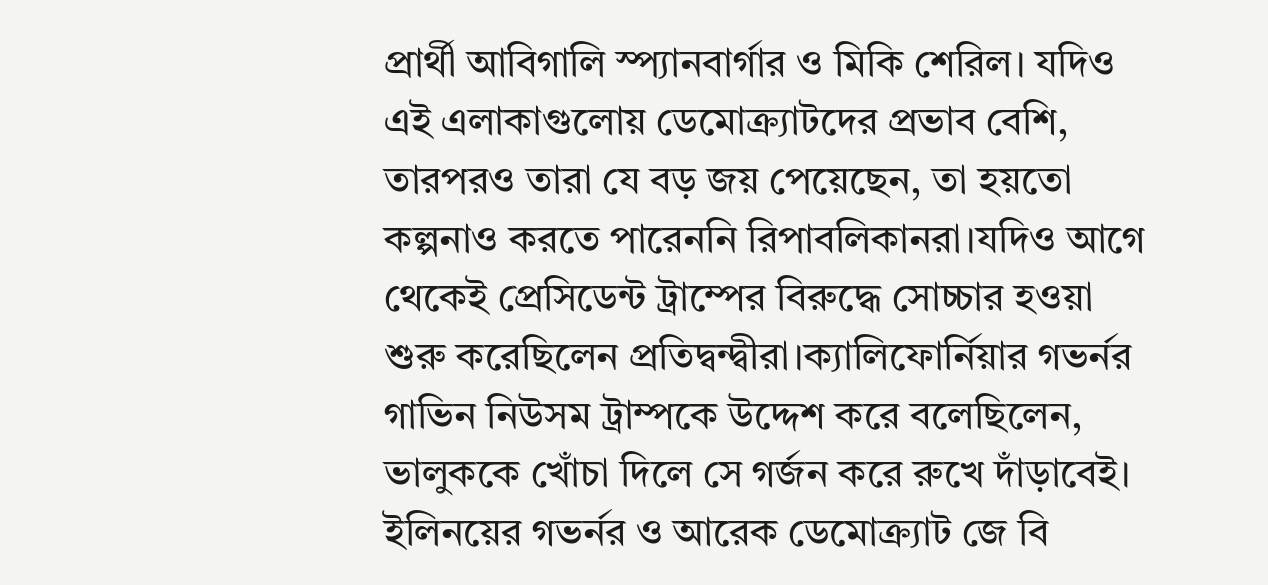প্রার্থী আবিগালি স্প্যানবার্গার ও মিকি শেরিল। যদিও এই এলাকাগুলোয় ডেমোক্র্যাটদের প্রভাব বেশি, তারপরও তারা যে বড় জয় পেয়েছেন, তা হয়তো কল্পনাও করতে পারেননি রিপাবলিকানরা।যদিও আগে থেকেই প্রেসিডেন্ট ট্রাম্পের বিরুদ্ধে সোচ্চার হওয়া শুরু করেছিলেন প্রতিদ্বন্দ্বীরা।ক্যালিফোর্নিয়ার গভর্নর গাভিন নিউসম ট্রাম্পকে উদ্দেশ করে বলেছিলেন, ভালুককে খোঁচা দিলে সে গর্জন করে রুখে দাঁড়াবেই।
ইলিনয়ের গভর্নর ও আরেক ডেমোক্র্যাট জে বি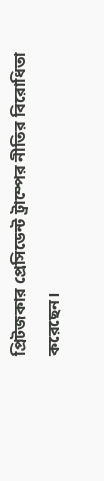প্রিটজকার প্রেসিডেন্ট ট্রাম্পের নীতির বিরোধিতা করেছেন।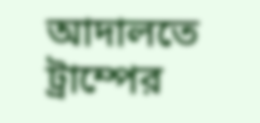আদালতে ট্রাম্পের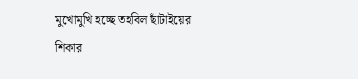মুখোমুখি হচ্ছে তহবিল ছাঁটাইয়ের শিকার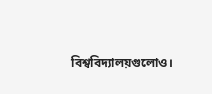বিশ্ববিদ্যালয়গুলোও।